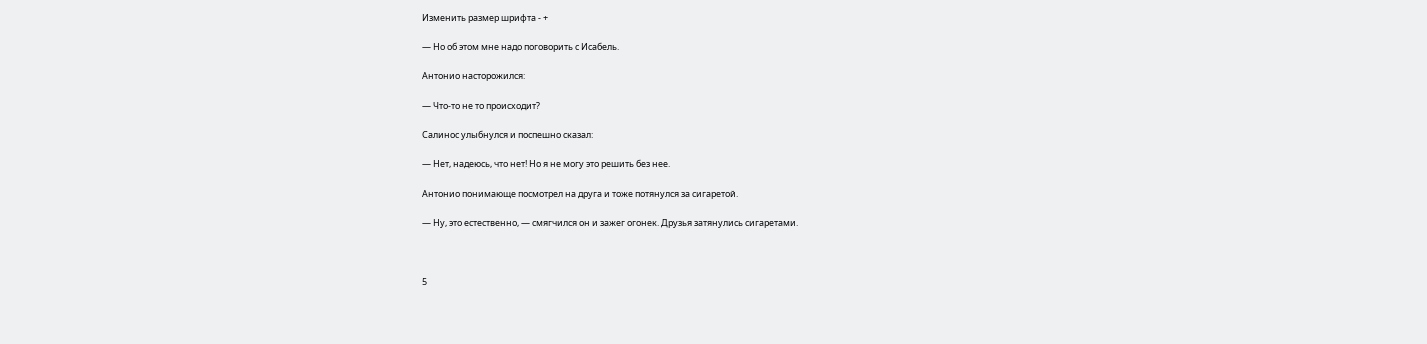Изменить размер шрифта - +

— Но об этом мне надо поговорить с Исабель.

Антонио насторожился:

— Что-то не то происходит?

Салинос улыбнулся и поспешно сказал:

— Нет, надеюсь, что нет! Но я не могу это решить без нее.

Антонио понимающе посмотрел на друга и тоже потянулся за сигаретой.

— Ну, это естественно, — смягчился он и зажег огонек. Друзья затянулись сигаретами.



5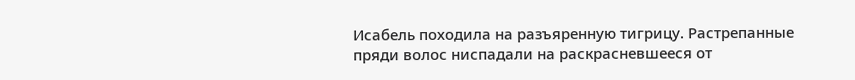Исабель походила на разъяренную тигрицу. Растрепанные пряди волос ниспадали на раскрасневшееся от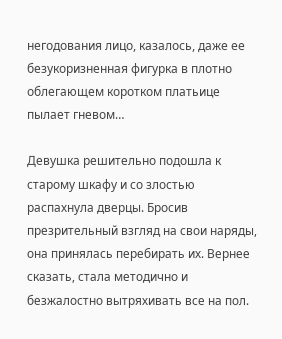негодования лицо, казалось, даже ее безукоризненная фигурка в плотно облегающем коротком платьице пылает гневом…

Девушка решительно подошла к старому шкафу и со злостью распахнула дверцы. Бросив презрительный взгляд на свои наряды, она принялась перебирать их. Вернее сказать, стала методично и безжалостно вытряхивать все на пол.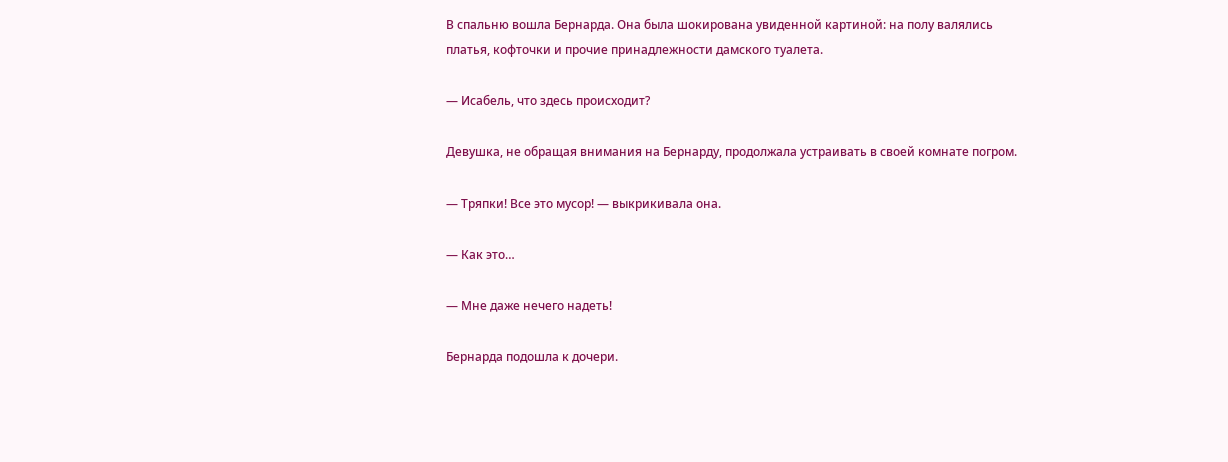В спальню вошла Бернарда. Она была шокирована увиденной картиной: на полу валялись платья, кофточки и прочие принадлежности дамского туалета.

— Исабель, что здесь происходит?

Девушка, не обращая внимания на Бернарду, продолжала устраивать в своей комнате погром.

— Тряпки! Все это мусор! — выкрикивала она.

— Как это…

— Мне даже нечего надеть!

Бернарда подошла к дочери.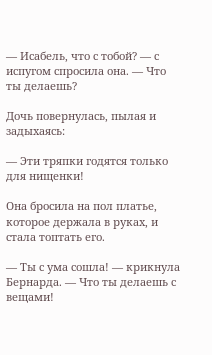— Исабель, что с тобой? — с испугом спросила она. — Что ты делаешь?

Дочь повернулась, пылая и задыхаясь:

— Эти тряпки годятся только для нищенки!

Она бросила на пол платье, которое держала в руках, и стала топтать его.

— Ты с ума сошла! — крикнула Бернарда. — Что ты делаешь с вещами!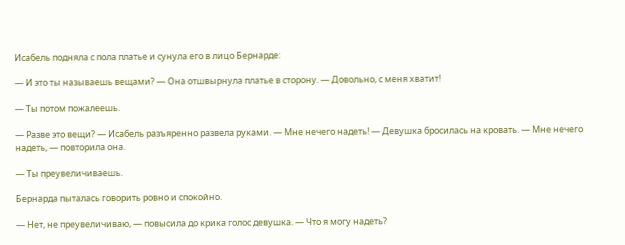Исабель подняла с пола платье и сунула его в лицо Бернарде:

— И это ты называешь вещами? — Она отшвырнула платье в сторону. — Довольно, с меня хватит!

— Ты потом пожалеешь.

— Разве это вещи? — Исабель разъяренно развела руками. — Мне нечего надеть! — Девушка бросилась на кровать. — Мне нечего надеть, — повторила она.

— Ты преувеличиваешь.

Бернарда пыталась говорить ровно и спокойно.

— Нет, не преувеличиваю, — повысила до крика голос девушка. — Что я могу надеть?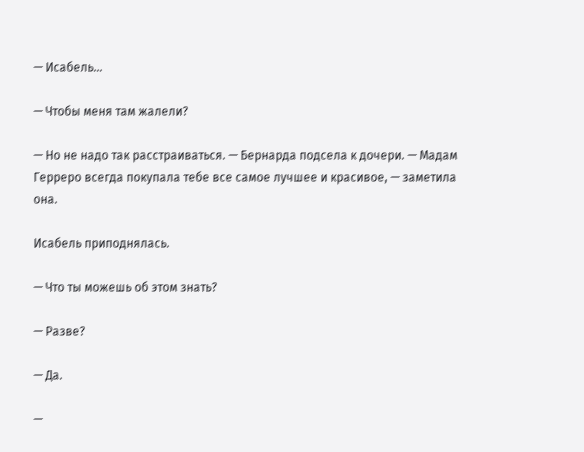— Исабель…

— Чтобы меня там жалели?

— Но не надо так расстраиваться. — Бернарда подсела к дочери. — Мадам Герреро всегда покупала тебе все самое лучшее и красивое, — заметила она.

Исабель приподнялась.

— Что ты можешь об этом знать?

— Разве?

— Да.

—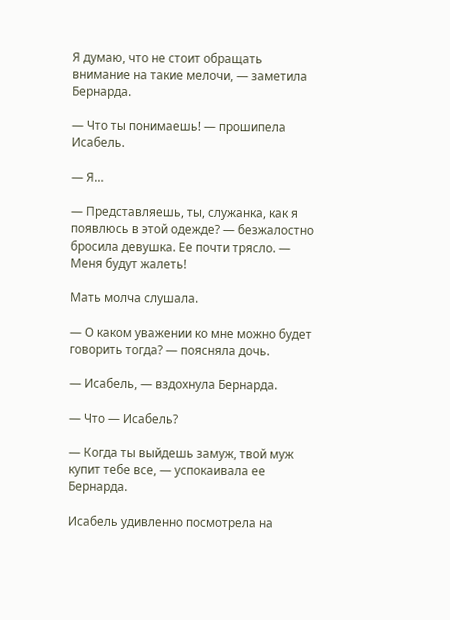Я думаю, что не стоит обращать внимание на такие мелочи, — заметила Бернарда.

— Что ты понимаешь! — прошипела Исабель.

— Я…

— Представляешь, ты, служанка, как я появлюсь в этой одежде? — безжалостно бросила девушка. Ее почти трясло. — Меня будут жалеть!

Мать молча слушала.

— О каком уважении ко мне можно будет говорить тогда? — поясняла дочь.

— Исабель, — вздохнула Бернарда.

— Что — Исабель?

— Когда ты выйдешь замуж, твой муж купит тебе все, — успокаивала ее Бернарда.

Исабель удивленно посмотрела на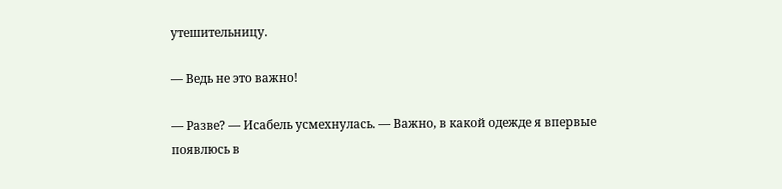утешительницу.

— Ведь не это важно!

— Разве? — Исабель усмехнулась. — Важно, в какой одежде я впервые появлюсь в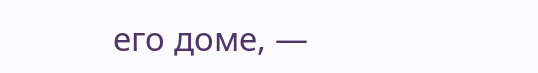его доме, —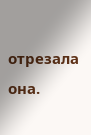отрезала она.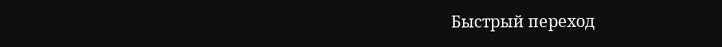Быстрый переход